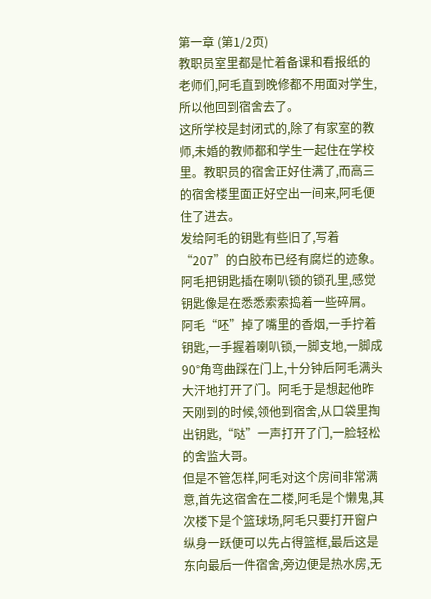第一章 (第1/2页)
教职员室里都是忙着备课和看报纸的老师们,阿毛直到晚修都不用面对学生,所以他回到宿舍去了。
这所学校是封闭式的,除了有家室的教师,未婚的教师都和学生一起住在学校里。教职员的宿舍正好住满了,而高三的宿舍楼里面正好空出一间来,阿毛便住了进去。
发给阿毛的钥匙有些旧了,写着“207”的白胶布已经有腐烂的迹象。阿毛把钥匙插在喇叭锁的锁孔里,感觉钥匙像是在悉悉索索捣着一些碎屑。阿毛“呸”掉了嘴里的香烟,一手拧着钥匙,一手握着喇叭锁,一脚支地,一脚成90°角弯曲踩在门上,十分钟后阿毛满头大汗地打开了门。阿毛于是想起他昨天刚到的时候,领他到宿舍,从口袋里掏出钥匙,“哒”一声打开了门,一脸轻松的舍监大哥。
但是不管怎样,阿毛对这个房间非常满意,首先这宿舍在二楼,阿毛是个懒鬼,其次楼下是个篮球场,阿毛只要打开窗户纵身一跃便可以先占得篮框,最后这是东向最后一件宿舍,旁边便是热水房,无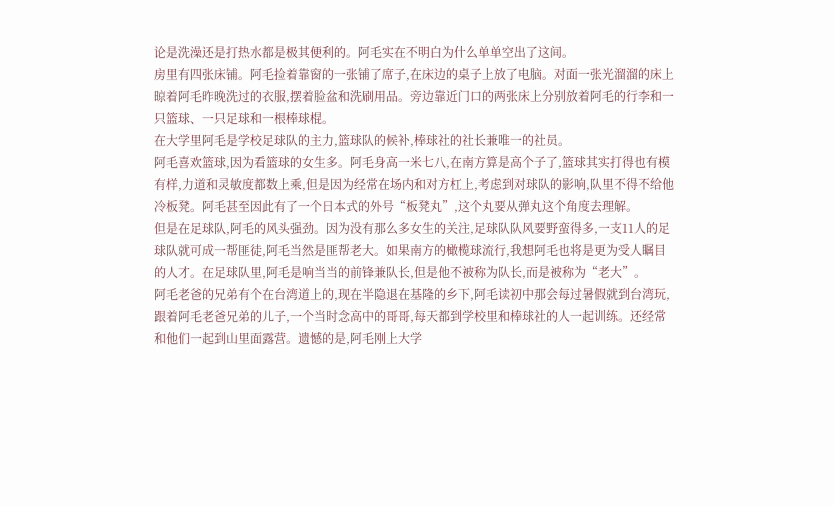论是洗澡还是打热水都是极其便利的。阿毛实在不明白为什么单单空出了这间。
房里有四张床铺。阿毛捡着靠窗的一张铺了席子,在床边的桌子上放了电脑。对面一张光溜溜的床上晾着阿毛昨晚洗过的衣服,摆着脸盆和洗刷用品。旁边靠近门口的两张床上分别放着阿毛的行李和一只篮球、一只足球和一根棒球棍。
在大学里阿毛是学校足球队的主力,篮球队的候补,棒球社的社长兼唯一的社员。
阿毛喜欢篮球,因为看篮球的女生多。阿毛身高一米七八,在南方算是高个子了,篮球其实打得也有模有样,力道和灵敏度都数上乘,但是因为经常在场内和对方杠上,考虑到对球队的影响,队里不得不给他冷板凳。阿毛甚至因此有了一个日本式的外号“板凳丸”,这个丸要从弹丸这个角度去理解。
但是在足球队,阿毛的风头强劲。因为没有那么多女生的关注,足球队队风要野蛮得多,一支11人的足球队就可成一帮匪徒,阿毛当然是匪帮老大。如果南方的橄榄球流行,我想阿毛也将是更为受人瞩目的人才。在足球队里,阿毛是响当当的前锋兼队长,但是他不被称为队长,而是被称为“老大”。
阿毛老爸的兄弟有个在台湾道上的,现在半隐退在基隆的乡下,阿毛读初中那会每过暑假就到台湾玩,跟着阿毛老爸兄弟的儿子,一个当时念高中的哥哥,每天都到学校里和棒球社的人一起训练。还经常和他们一起到山里面露营。遗憾的是,阿毛刚上大学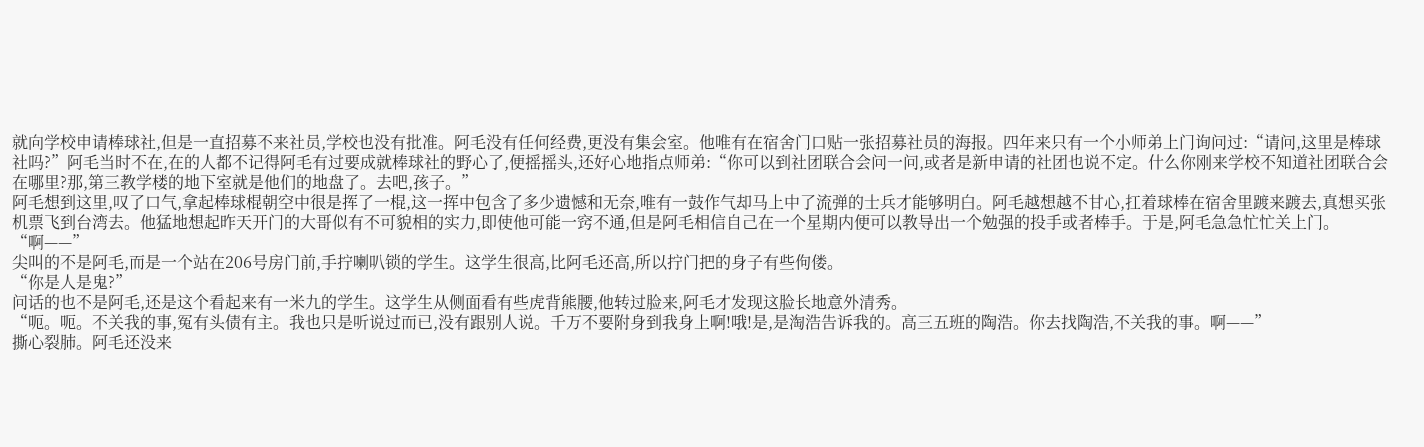就向学校申请棒球社,但是一直招募不来社员,学校也没有批准。阿毛没有任何经费,更没有集会室。他唯有在宿舍门口贴一张招募社员的海报。四年来只有一个小师弟上门询问过:“请问,这里是棒球社吗?”阿毛当时不在,在的人都不记得阿毛有过要成就棒球社的野心了,便摇摇头,还好心地指点师弟:“你可以到社团联合会问一问,或者是新申请的社团也说不定。什么你刚来学校不知道社团联合会在哪里?那,第三教学楼的地下室就是他们的地盘了。去吧,孩子。”
阿毛想到这里,叹了口气,拿起棒球棍朝空中很是挥了一棍,这一挥中包含了多少遗憾和无奈,唯有一鼓作气却马上中了流弹的士兵才能够明白。阿毛越想越不甘心,扛着球棒在宿舍里踱来踱去,真想买张机票飞到台湾去。他猛地想起昨天开门的大哥似有不可貌相的实力,即使他可能一窍不通,但是阿毛相信自己在一个星期内便可以教导出一个勉强的投手或者棒手。于是,阿毛急急忙忙关上门。
“啊——”
尖叫的不是阿毛,而是一个站在206号房门前,手拧喇叭锁的学生。这学生很高,比阿毛还高,所以拧门把的身子有些佝偻。
“你是人是鬼?”
问话的也不是阿毛,还是这个看起来有一米九的学生。这学生从侧面看有些虎背熊腰,他转过脸来,阿毛才发现这脸长地意外清秀。
“呃。呃。不关我的事,冤有头债有主。我也只是听说过而已,没有跟别人说。千万不要附身到我身上啊!哦!是,是淘浩告诉我的。高三五班的陶浩。你去找陶浩,不关我的事。啊——”
撕心裂肺。阿毛还没来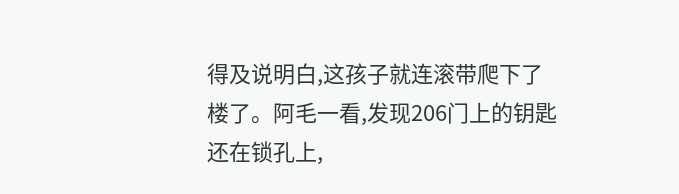得及说明白,这孩子就连滚带爬下了楼了。阿毛一看,发现206门上的钥匙还在锁孔上,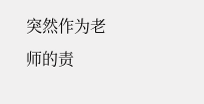突然作为老师的责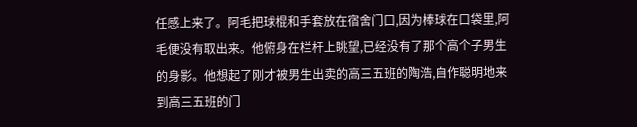任感上来了。阿毛把球棍和手套放在宿舍门口,因为棒球在口袋里,阿毛便没有取出来。他俯身在栏杆上眺望,已经没有了那个高个子男生的身影。他想起了刚才被男生出卖的高三五班的陶浩,自作聪明地来到高三五班的门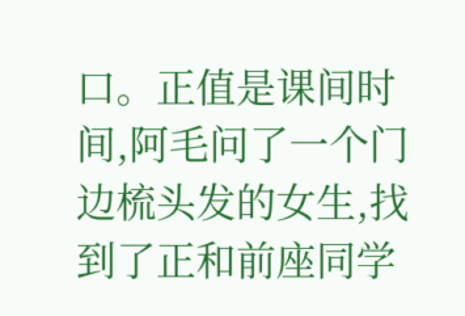口。正值是课间时间,阿毛问了一个门边梳头发的女生,找到了正和前座同学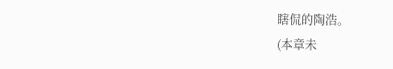瞎侃的陶浩。
(本章未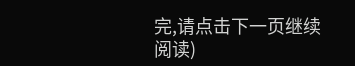完,请点击下一页继续阅读)